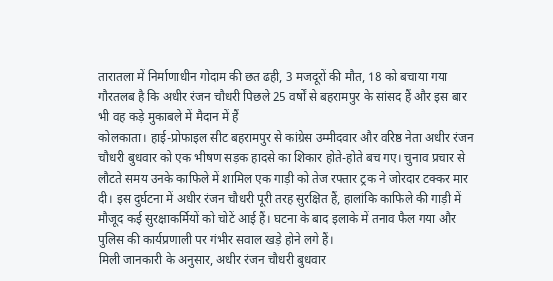तारातला में निर्माणाधीन गोदाम की छत ढही, 3 मजदूरों की मौत, 18 को बचाया गया
गौरतलब है कि अधीर रंजन चौधरी पिछले 25 वर्षों से बहरामपुर के सांसद हैं और इस बार भी वह कड़े मुकाबले में मैदान में हैं
कोलकाता। हाई-प्रोफाइल सीट बहरामपुर से कांग्रेस उम्मीदवार और वरिष्ठ नेता अधीर रंजन चौधरी बुधवार को एक भीषण सड़क हादसे का शिकार होते-होते बच गए। चुनाव प्रचार से लौटते समय उनके काफिले में शामिल एक गाड़ी को तेज रफ्तार ट्रक ने जोरदार टक्कर मार दी। इस दुर्घटना में अधीर रंजन चौधरी पूरी तरह सुरक्षित हैं, हालांकि काफिले की गाड़ी में मौजूद कई सुरक्षाकर्मियों को चोटें आई हैं। घटना के बाद इलाके में तनाव फैल गया और पुलिस की कार्यप्रणाली पर गंभीर सवाल खड़े होने लगे हैं।
मिली जानकारी के अनुसार, अधीर रंजन चौधरी बुधवार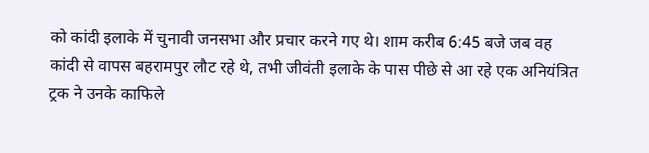को कांदी इलाके में चुनावी जनसभा और प्रचार करने गए थे। शाम करीब 6:45 बजे जब वह कांदी से वापस बहरामपुर लौट रहे थे, तभी जीवंती इलाके के पास पीछे से आ रहे एक अनियंत्रित ट्रक ने उनके काफिले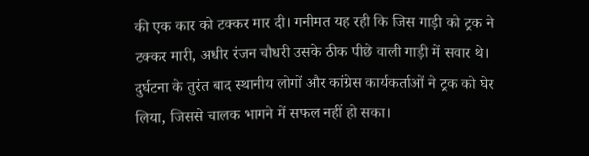की एक कार को टक्कर मार दी। गनीमत यह रही कि जिस गाड़ी को ट्रक ने टक्कर मारी, अधीर रंजन चौधरी उसके ठीक पीछे वाली गाड़ी में सवार थे। दुर्घटना के तुरंत बाद स्थानीय लोगों और कांग्रेस कार्यकर्ताओं ने ट्रक को घेर लिया, जिससे चालक भागने में सफल नहीं हो सका।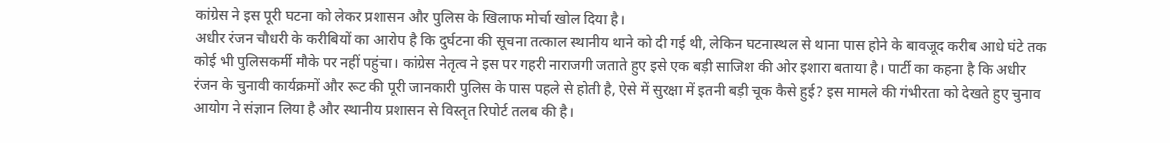कांग्रेस ने इस पूरी घटना को लेकर प्रशासन और पुलिस के खिलाफ मोर्चा खोल दिया है।
अधीर रंजन चौधरी के करीबियों का आरोप है कि दुर्घटना की सूचना तत्काल स्थानीय थाने को दी गई थी, लेकिन घटनास्थल से थाना पास होने के बावजूद करीब आधे घंटे तक कोई भी पुलिसकर्मी मौके पर नहीं पहुंचा। कांग्रेस नेतृत्व ने इस पर गहरी नाराजगी जताते हुए इसे एक बड़ी साजिश की ओर इशारा बताया है। पार्टी का कहना है कि अधीर रंजन के चुनावी कार्यक्रमों और रूट की पूरी जानकारी पुलिस के पास पहले से होती है, ऐसे में सुरक्षा में इतनी बड़ी चूक कैसे हुई? इस मामले की गंभीरता को देखते हुए चुनाव आयोग ने संज्ञान लिया है और स्थानीय प्रशासन से विस्तृत रिपोर्ट तलब की है।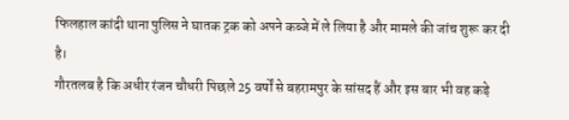फिलहाल कांदी थाना पुलिस ने घातक ट्रक को अपने कब्जे में ले लिया है और मामले की जांच शुरू कर दी है।
गौरतलब है कि अधीर रंजन चौधरी पिछले 25 वर्षों से बहरामपुर के सांसद हैं और इस बार भी वह कड़े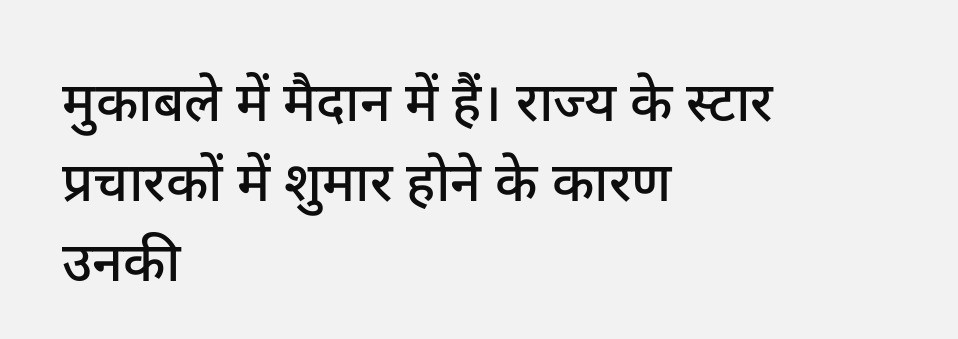मुकाबले में मैदान में हैं। राज्य के स्टार प्रचारकों में शुमार होने के कारण उनकी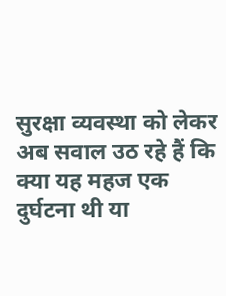सुरक्षा व्यवस्था को लेकर अब सवाल उठ रहे हैं कि क्या यह महज एक दुर्घटना थी या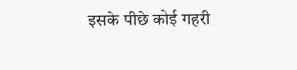इसके पीछे कोई गहरी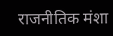राजनीतिक मंशा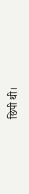छिपी थी।